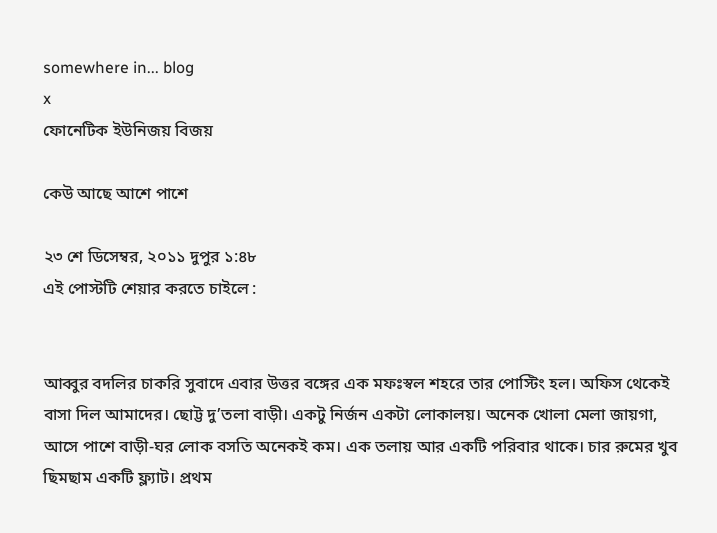somewhere in... blog
x
ফোনেটিক ইউনিজয় বিজয়

কেউ আছে আশে পাশে

২৩ শে ডিসেম্বর, ২০১১ দুপুর ১:৪৮
এই পোস্টটি শেয়ার করতে চাইলে :


আব্বুর বদলির চাকরি সুবাদে এবার উত্তর বঙ্গের এক মফঃস্বল শহরে তার পোস্টিং হল। অফিস থেকেই বাসা দিল আমাদের। ছোট্ট দু’তলা বাড়ী। একটু নির্জন একটা লোকালয়। অনেক খোলা মেলা জায়গা, আসে পাশে বাড়ী-ঘর লোক বসতি অনেকই কম। এক তলায় আর একটি পরিবার থাকে। চার রুমের খুব ছিমছাম একটি ফ্ল্যাট। প্রথম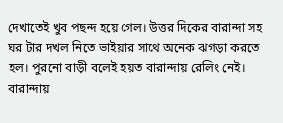দেখাতেই খুব পছন্দ হয়ে গেল। উত্তর দিকের বারান্দা সহ ঘর টার দখল নিতে ভাইয়ার সাথে অনেক ঝগড়া করতে হল। পুরনো বাড়ী বলেই হয়ত বারান্দায় রেলিং নেই। বারান্দায়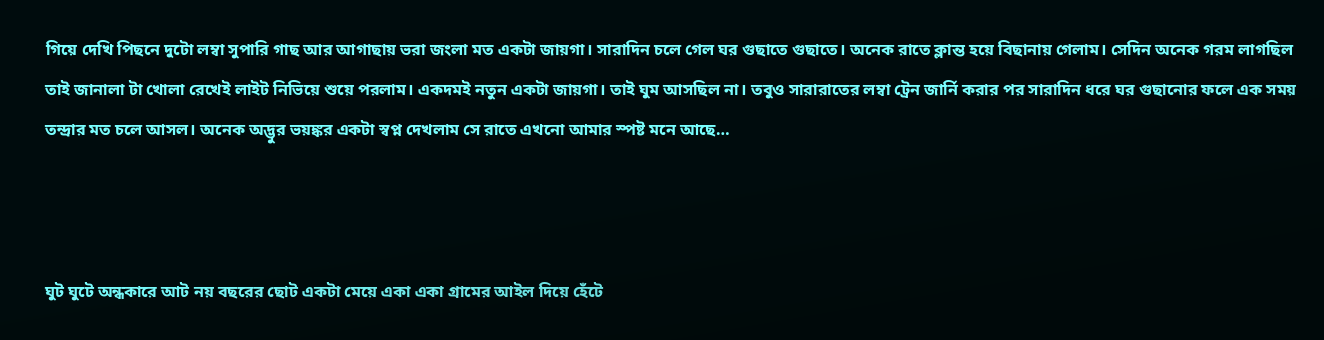গিয়ে দেখি পিছনে দুটো লম্বা সুপারি গাছ আর আগাছায় ভরা জংলা মত একটা জায়গা। সারাদিন চলে গেল ঘর গুছাতে গুছাতে। অনেক রাতে ক্লান্ত হয়ে বিছানায় গেলাম। সেদিন অনেক গরম লাগছিল তাই জানালা টা খোলা রেখেই লাইট নিভিয়ে শুয়ে পরলাম। একদমই নতুন একটা জায়গা। তাই ঘুম আসছিল না। তবুও সারারাতের লম্বা ট্রেন জার্নি করার পর সারাদিন ধরে ঘর গুছানোর ফলে এক সময় তন্দ্রার মত চলে আসল। অনেক অদ্ভুর ভয়ঙ্কর একটা স্বপ্ন দেখলাম সে রাতে এখনো আমার স্পষ্ট মনে আছে…



ঘুট ঘুটে অন্ধকারে আট নয় বছরের ছোট একটা মেয়ে একা একা গ্রামের আইল দিয়ে হেঁটে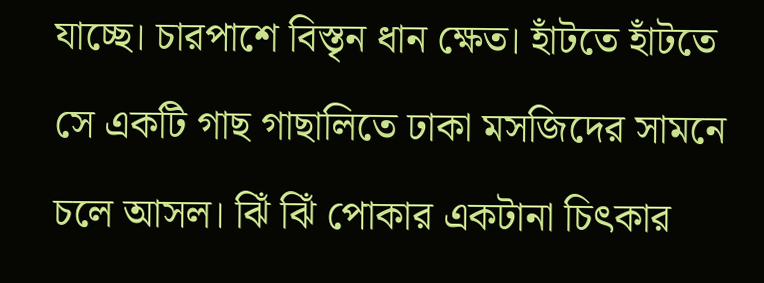যাচ্ছে। চারপাশে বিস্তৃন ধান ক্ষেত। হাঁটতে হাঁটতে সে একটি গাছ গাছালিতে ঢাকা মসজিদের সামনে চলে আসল। ঝিঁ ঝিঁ পোকার একটানা চিৎকার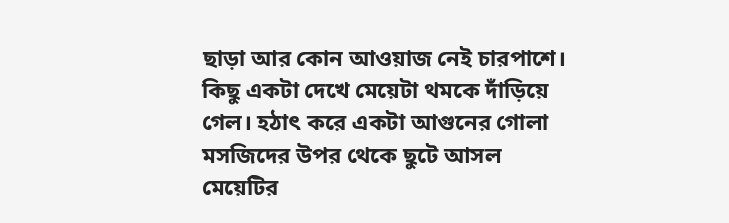ছাড়া আর কোন আওয়াজ নেই চারপাশে। কিছু একটা দেখে মেয়েটা থমকে দাঁড়িয়ে গেল। হঠাৎ করে একটা আগুনের গোলা মসজিদের উপর থেকে ছুটে আসল মেয়েটির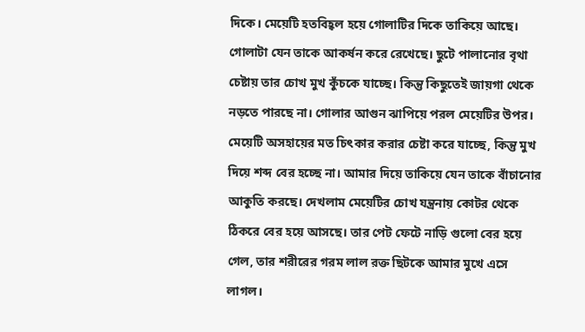দিকে। মেয়েটি হতবিহ্বল হয়ে গোলাটির দিকে তাকিয়ে আছে। গোলাটা যেন তাকে আকর্ষন করে রেখেছে। ছুটে পালানোর বৃথা চেষ্টায় তার চোখ মুখ কুঁচকে যাচ্ছে। কিন্তু কিছুতেই জায়গা থেকে নড়তে পারছে না। গোলার আগুন ঝাপিয়ে পরল মেয়েটির উপর। মেয়েটি অসহায়ের মত চিৎকার করার চেষ্টা করে যাচ্ছে, কিন্তু মুখ দিয়ে শব্দ বের হচ্ছে না। আমার দিয়ে তাকিয়ে যেন তাকে বাঁচানোর আকুতি করছে। দেখলাম মেয়েটির চোখ যন্ত্রনায় কোটর থেকে ঠিকরে বের হয়ে আসছে। তার পেট ফেটে নাড়ি গুলো বের হয়ে গেল, তার শরীরের গরম লাল রক্ত ছিটকে আমার মুখে এসে লাগল।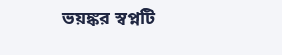ভয়ঙ্কর স্বপ্নটি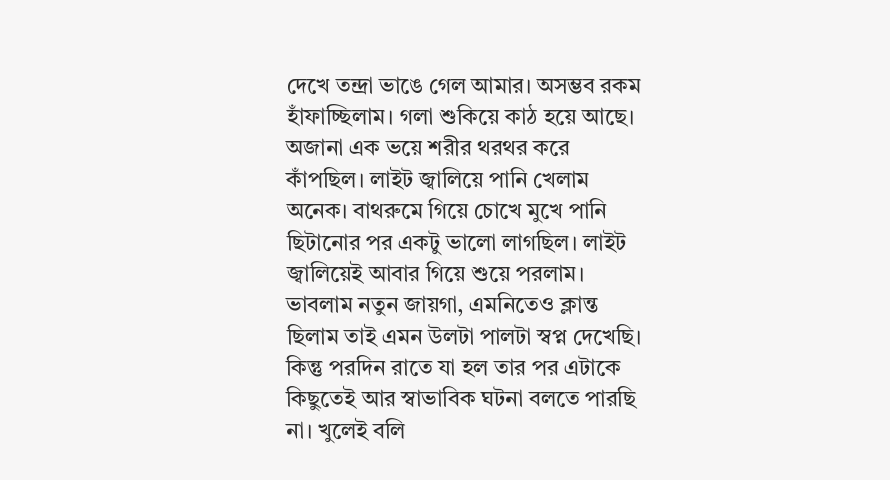দেখে তন্দ্রা ভাঙে গেল আমার। অসম্ভব রকম হাঁফাচ্ছিলাম। গলা শুকিয়ে কাঠ হয়ে আছে। অজানা এক ভয়ে শরীর থরথর করে কাঁপছিল। লাইট জ্বালিয়ে পানি খেলাম অনেক। বাথরুমে গিয়ে চোখে মুখে পানি ছিটানোর পর একটু ভালো লাগছিল। লাইট জ্বালিয়েই আবার গিয়ে শুয়ে পরলাম। ভাবলাম নতুন জায়গা, এমনিতেও ক্লান্ত ছিলাম তাই এমন উলটা পালটা স্বপ্ন দেখেছি। কিন্তু পরদিন রাতে যা হল তার পর এটাকে কিছুতেই আর স্বাভাবিক ঘটনা বলতে পারছি না। খুলেই বলি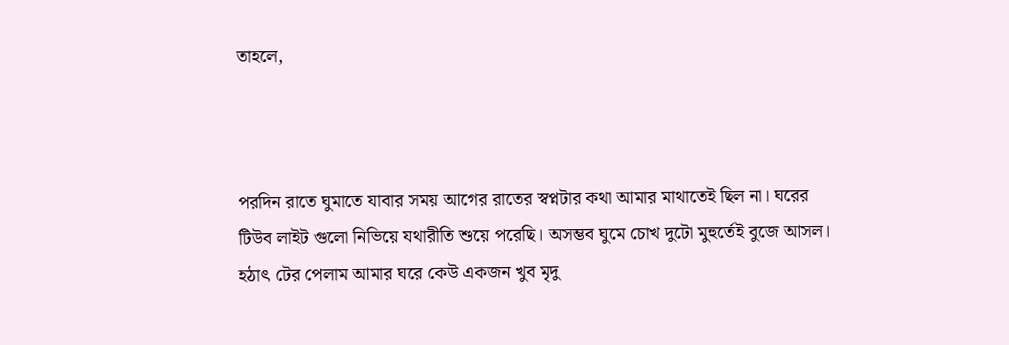তাহলে,



পরদিন রাতে ঘুমাতে যাবার সময় আগের রাতের স্বপ্নটার কথা আমার মাথাতেই ছিল না। ঘরের টিউব লাইট গুলো নিভিয়ে যথারীতি শুয়ে পরেছি। অসম্ভব ঘুমে চোখ দুটো মুহুর্তেই বুজে আসল। হঠাৎ টের পেলাম আমার ঘরে কেউ একজন খুব মৃদু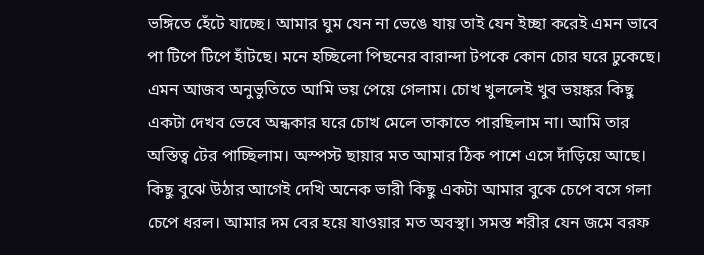ভঙ্গিতে হেঁটে যাচ্ছে। আমার ঘুম যেন না ভেঙে যায় তাই যেন ইচ্ছা করেই এমন ভাবে পা টিপে টিপে হাঁটছে। মনে হচ্ছিলো পিছনের বারান্দা টপকে কোন চোর ঘরে ঢুকেছে। এমন আজব অনুভুতিতে আমি ভয় পেয়ে গেলাম। চোখ খুললেই খুব ভয়ঙ্কর কিছু একটা দেখব ভেবে অন্ধকার ঘরে চোখ মেলে তাকাতে পারছিলাম না। আমি তার অস্তিত্ব টের পাচ্ছিলাম। অস্পস্ট ছায়ার মত আমার ঠিক পাশে এসে দাঁড়িয়ে আছে। কিছু বুঝে উঠার আগেই দেখি অনেক ভারী কিছু একটা আমার বুকে চেপে বসে গলা চেপে ধরল। আমার দম বের হয়ে যাওয়ার মত অবস্থা। সমস্ত শরীর যেন জমে বরফ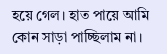হয়ে গেল। হাত পায়ে আমি কোন সাড়া পাচ্ছিলাম না।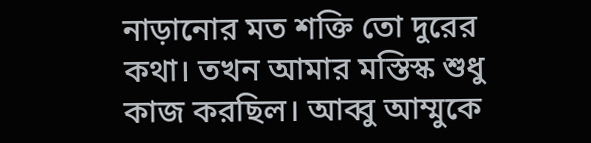নাড়ানোর মত শক্তি তো দুরের কথা। তখন আমার মস্তিস্ক শুধু কাজ করছিল। আব্বু আম্মুকে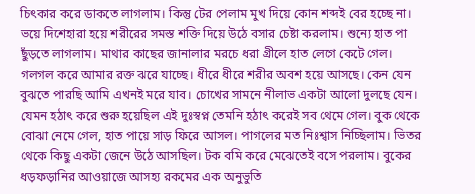চিৎকার করে ডাকতে লাগলাম। কিন্তু টের পেলাম মুখ দিয়ে কোন শব্দই বের হচ্ছে না। ভয়ে দিশেহারা হয়ে শরীরের সমস্ত শক্তি দিয়ে উঠে বসার চেষ্টা করলাম। শুন্যে হাত পা ছুঁড়তে লাগলাম। মাথার কাছের জানালার মরচে ধরা গ্রীলে হাত লেগে কেটে গেল। গলগল করে আমার রক্ত ঝরে যাচ্ছে। ধীরে ধীরে শরীর অবশ হয়ে আসছে। কেন যেন বুঝতে পারছি আমি এখনই মরে যাব। চোখের সামনে নীলাভ একটা আলো দুলছে যেন। যেমন হঠাৎ করে শুরু হয়েছিল এই দুঃস্বপ্ন তেমনি হঠাৎ করেই সব থেমে গেল। বুক থেকে বোঝা নেমে গেল, হাত পায়ে সাড় ফিরে আসল। পাগলের মত নিঃশ্বাস নিচ্ছিলাম। ভিতর থেকে কিছু একটা জেনে উঠে আসছিল। টক বমি করে মেঝেতেই বসে পরলাম। বুকের ধড়ফড়ানির আওয়াজে আসহ্য রকমের এক অনুভুতি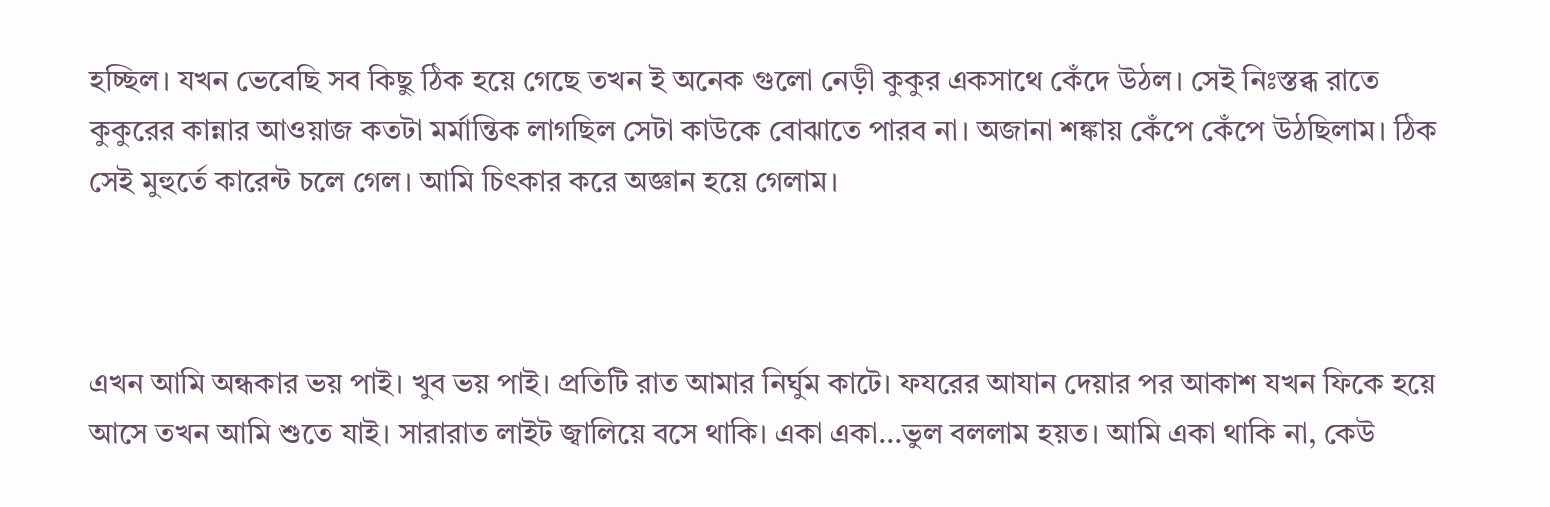হচ্ছিল। যখন ভেবেছি সব কিছু ঠিক হয়ে গেছে তখন ই অনেক গুলো নেড়ী কুকুর একসাথে কেঁদে উঠল। সেই নিঃস্তব্ধ রাতে কুকুরের কান্নার আওয়াজ কতটা মর্মান্তিক লাগছিল সেটা কাউকে বোঝাতে পারব না। অজানা শঙ্কায় কেঁপে কেঁপে উঠছিলাম। ঠিক সেই মুহুর্তে কারেন্ট চলে গেল। আমি চিৎকার করে অজ্ঞান হয়ে গেলাম।



এখন আমি অন্ধকার ভয় পাই। খুব ভয় পাই। প্রতিটি রাত আমার নির্ঘুম কাটে। ফযরের আযান দেয়ার পর আকাশ যখন ফিকে হয়ে আসে তখন আমি শুতে যাই। সারারাত লাইট জ্বালিয়ে বসে থাকি। একা একা…ভুল বললাম হয়ত। আমি একা থাকি না, কেউ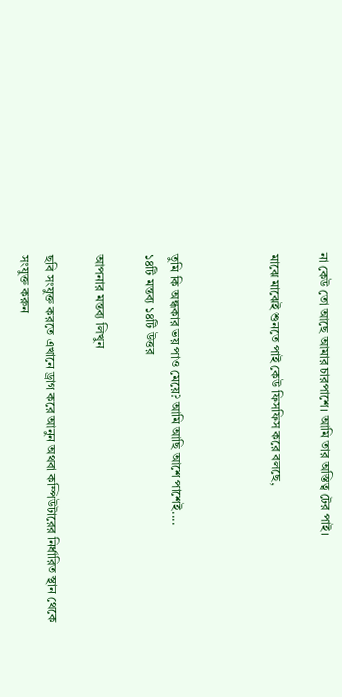না কেউ তো আছে আমার চারপাশে। আমি তার অস্তিত্ব টের পাই।

মাঝে মাঝেই শুনতে পাই কেউ ফিসফিস করে বলছে,



তুমি কি অন্ধকার ভয় পাও মেয়ে? আমি আছি আশে পাশেই....
১৪টি মন্তব্য ১৪টি উত্তর

আপনার মন্তব্য লিখুন

ছবি সংযুক্ত করতে এখানে ড্রাগ করে আনুন অথবা কম্পিউটারের নির্ধারিত স্থান থেকে সংযুক্ত করুন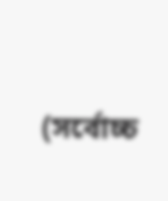(সর্বোচ্চ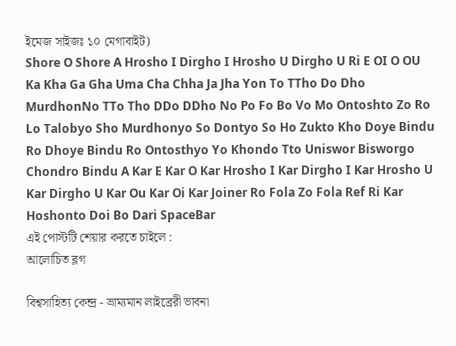ইমেজ সাইজঃ ১০ মেগাবাইট)
Shore O Shore A Hrosho I Dirgho I Hrosho U Dirgho U Ri E OI O OU Ka Kha Ga Gha Uma Cha Chha Ja Jha Yon To TTho Do Dho MurdhonNo TTo Tho DDo DDho No Po Fo Bo Vo Mo Ontoshto Zo Ro Lo Talobyo Sho Murdhonyo So Dontyo So Ho Zukto Kho Doye Bindu Ro Dhoye Bindu Ro Ontosthyo Yo Khondo Tto Uniswor Bisworgo Chondro Bindu A Kar E Kar O Kar Hrosho I Kar Dirgho I Kar Hrosho U Kar Dirgho U Kar Ou Kar Oi Kar Joiner Ro Fola Zo Fola Ref Ri Kar Hoshonto Doi Bo Dari SpaceBar
এই পোস্টটি শেয়ার করতে চাইলে :
আলোচিত ব্লগ

বিশ্বসাহিত্য কেন্দ্র - ভ্রাম্যমান লাইব্রেরী ভাবনা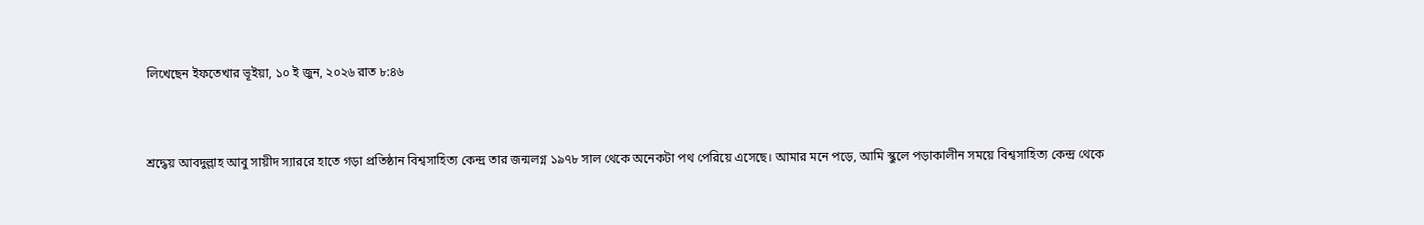লিখেছেন ইফতেখার ভূইয়া, ১০ ই জুন, ২০২৬ রাত ৮:৪৬


শ্রদ্ধেয় আবদুল্লাহ আবু সায়ীদ স্যাররে হাতে গড়া প্রতিষ্ঠান বিশ্বসাহিত্য কেন্দ্র তার জন্মলগ্ন ১৯৭৮ সাল থেকে অনেকটা পথ পেরিয়ে এসেছে। আমার মনে পড়ে, আমি স্কুলে পড়াকালীন সময়ে বিশ্বসাহিত্য কেন্দ্র থেকে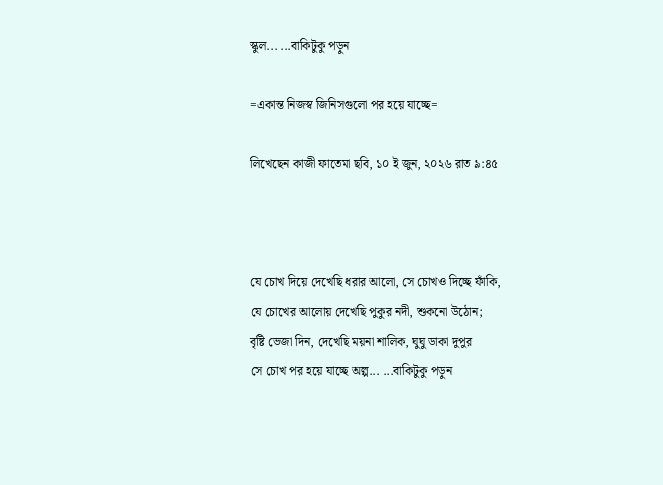স্কুল... ...বাকিটুকু পড়ুন

=একান্ত নিজস্ব জিনিসগুলো পর হয়ে যাচ্ছে=

লিখেছেন কাজী ফাতেমা ছবি, ১০ ই জুন, ২০২৬ রাত ৯:৪৫



যে চোখ দিয়ে দেখেছি ধরার আলো, সে চোখও দিচ্ছে ফাঁকি,
যে চোখের আলোয় দেখেছি পুকুর নদী, শুকনো উঠোন;
বৃষ্টি ভেজা দিন, দেখেছি ময়না শালিক, ঘুঘু ডাকা দুপুর
সে চোখ পর হয়ে যাচ্ছে অল্প... ...বাকিটুকু পড়ুন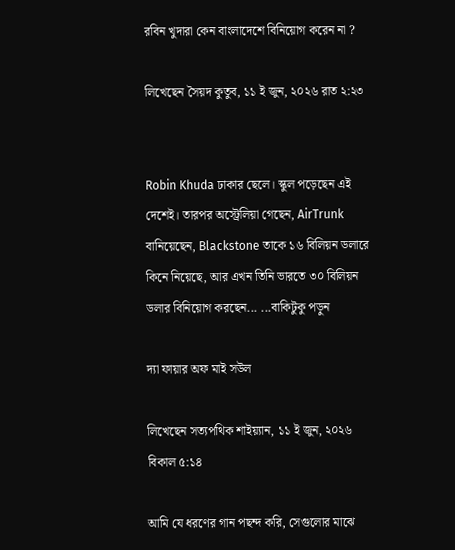রবিন খুদারা কেন বাংলাদেশে বিনিয়োগ করেন না ?

লিখেছেন সৈয়দ কুতুব, ১১ ই জুন, ২০২৬ রাত ২:২৩


Robin Khuda ঢাকার ছেলে। স্কুল পড়েছেন এই দেশেই। তারপর অস্ট্রেলিয়া গেছেন, AirTrunk বানিয়েছেন, Blackstone তাকে ১৬ বিলিয়ন ডলারে কিনে নিয়েছে, আর এখন তিনি ভারতে ৩০ বিলিয়ন ডলার বিনিয়োগ করছেন... ...বাকিটুকু পড়ুন

দ্যা ফায়ার অফ মাই সউল

লিখেছেন সত্যপথিক শাইয়্যান, ১১ ই জুন, ২০২৬ বিকাল ৫:১৪

আমি যে ধরণের গান পছন্দ করি, সেগুলোর মাঝে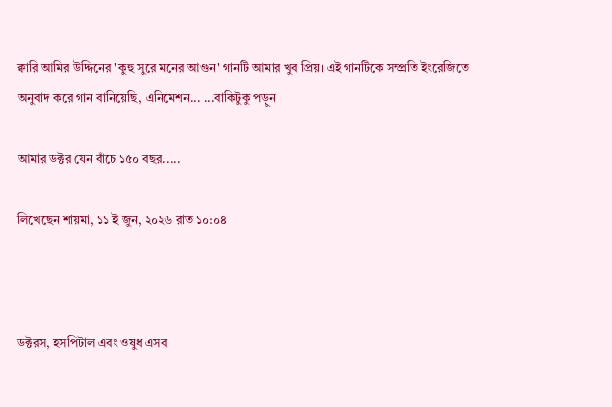ক্বারি আমির উদ্দিনের 'কুহু সুরে মনের আগুন' গানটি আমার খুব প্রিয়। এই গানটিকে সম্প্রতি ইংরেজিতে অনুবাদ করে গান বানিয়েছি, এনিমেশন... ...বাকিটুকু পড়ুন

আমার ডক্টর যেন বাঁচে ১৫০ বছর.....

লিখেছেন শায়মা, ১১ ই জুন, ২০২৬ রাত ১০:০৪



ডক্টরস, হসপিটাল এবং ওষুধ এসব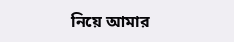নিয়ে আমার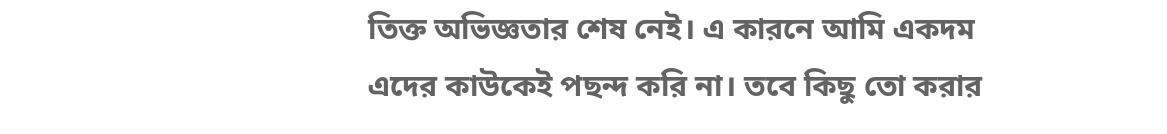তিক্ত অভিজ্ঞতার শেষ নেই। এ কারনে আমি একদম এদের কাউকেই পছন্দ করি না। তবে কিছু তো করার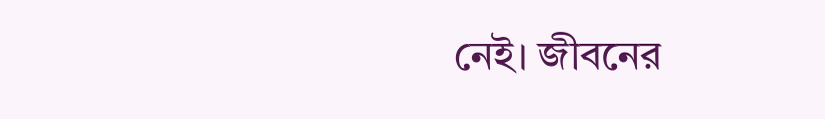নেই। জীবনের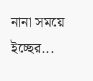নানা সময়ে ইচ্ছের...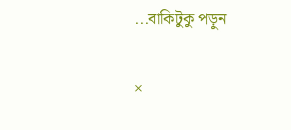...বাকিটুকু পড়ুন

×